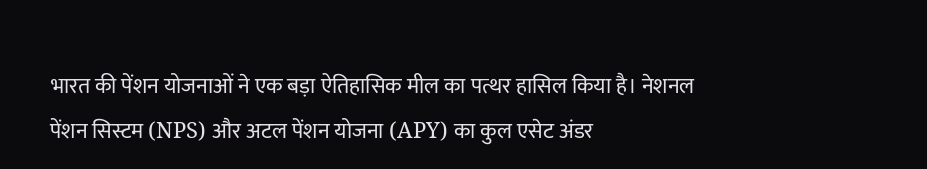भारत की पेंशन योजनाओं ने एक बड़ा ऐतिहासिक मील का पत्थर हासिल किया है। नेशनल पेंशन सिस्टम (NPS) और अटल पेंशन योजना (APY) का कुल एसेट अंडर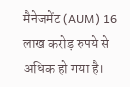मैनेजमेंट (AUM) 16 लाख करोड़ रुपये से अधिक हो गया है।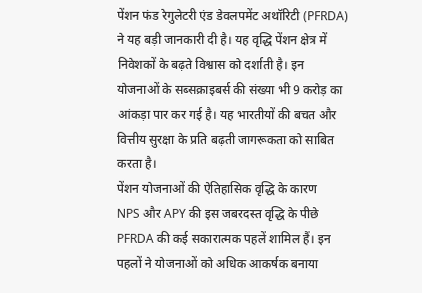पेंशन फंड रेगुलेटरी एंड डेवलपमेंट अथॉरिटी (PFRDA) ने यह बड़ी जानकारी दी है। यह वृद्धि पेंशन क्षेत्र में निवेशकों के बढ़ते विश्वास को दर्शाती है। इन योजनाओं के सब्सक्राइबर्स की संख्या भी 9 करोड़ का आंकड़ा पार कर गई है। यह भारतीयों की बचत और वित्तीय सुरक्षा के प्रति बढ़ती जागरूकता को साबित करता है।
पेंशन योजनाओं की ऐतिहासिक वृद्धि के कारण
NPS और APY की इस जबरदस्त वृद्धि के पीछे PFRDA की कई सकारात्मक पहलें शामिल हैं। इन पहलों ने योजनाओं को अधिक आकर्षक बनाया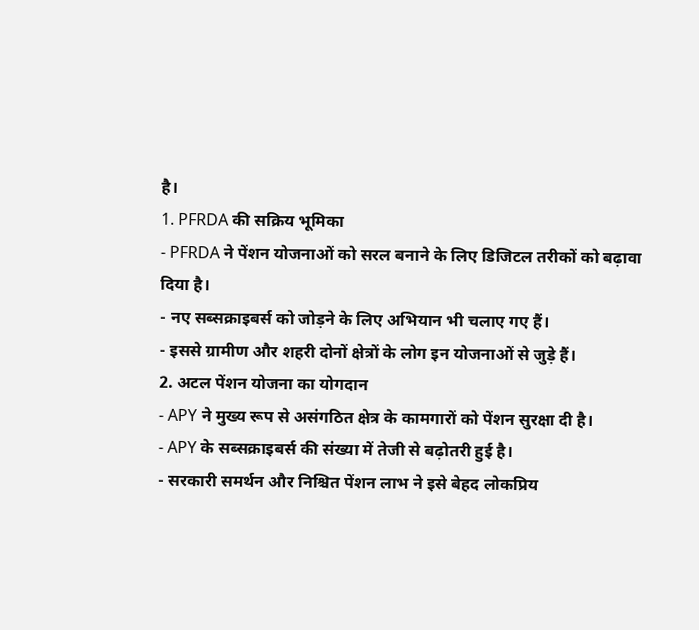है।
1. PFRDA की सक्रिय भूमिका
- PFRDA ने पेंशन योजनाओं को सरल बनाने के लिए डिजिटल तरीकों को बढ़ावा दिया है।
- नए सब्सक्राइबर्स को जोड़ने के लिए अभियान भी चलाए गए हैं।
- इससे ग्रामीण और शहरी दोनों क्षेत्रों के लोग इन योजनाओं से जुड़े हैं।
2. अटल पेंशन योजना का योगदान
- APY ने मुख्य रूप से असंगठित क्षेत्र के कामगारों को पेंशन सुरक्षा दी है।
- APY के सब्सक्राइबर्स की संख्या में तेजी से बढ़ोतरी हुई है।
- सरकारी समर्थन और निश्चित पेंशन लाभ ने इसे बेहद लोकप्रिय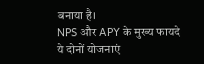बनाया है।
NPS और APY के मुख्य फायदे
ये दोनों योजनाएं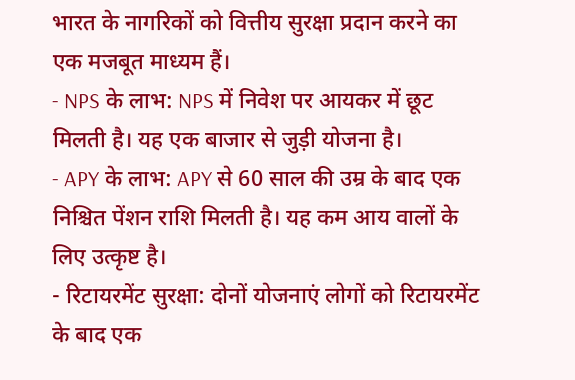भारत के नागरिकों को वित्तीय सुरक्षा प्रदान करने का एक मजबूत माध्यम हैं।
- NPS के लाभ: NPS में निवेश पर आयकर में छूट मिलती है। यह एक बाजार से जुड़ी योजना है।
- APY के लाभ: APY से 60 साल की उम्र के बाद एक निश्चित पेंशन राशि मिलती है। यह कम आय वालों के लिए उत्कृष्ट है।
- रिटायरमेंट सुरक्षा: दोनों योजनाएं लोगों को रिटायरमेंट के बाद एक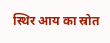स्थिर आय का स्रोत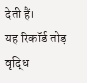देती हैं।
यह रिकॉर्ड तोड़ वृद्धि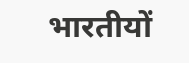भारतीयों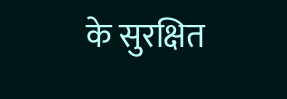के सुरक्षित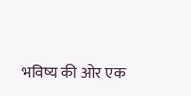भविष्य की ओर एक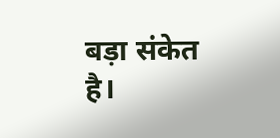बड़ा संकेत है।